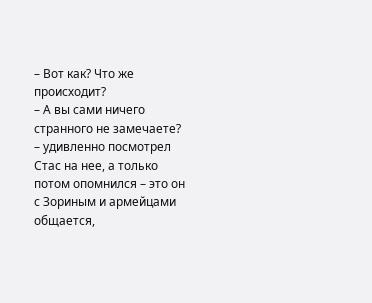– Вот как? Что же происходит?
– А вы сами ничего странного не замечаете? – удивленно посмотрел Стас на нее, а только потом опомнился – это он с Зориным и армейцами общается,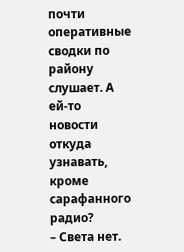почти оперативные сводки по району слушает. А ей-то новости откуда узнавать, кроме сарафанного радио?
– Света нет.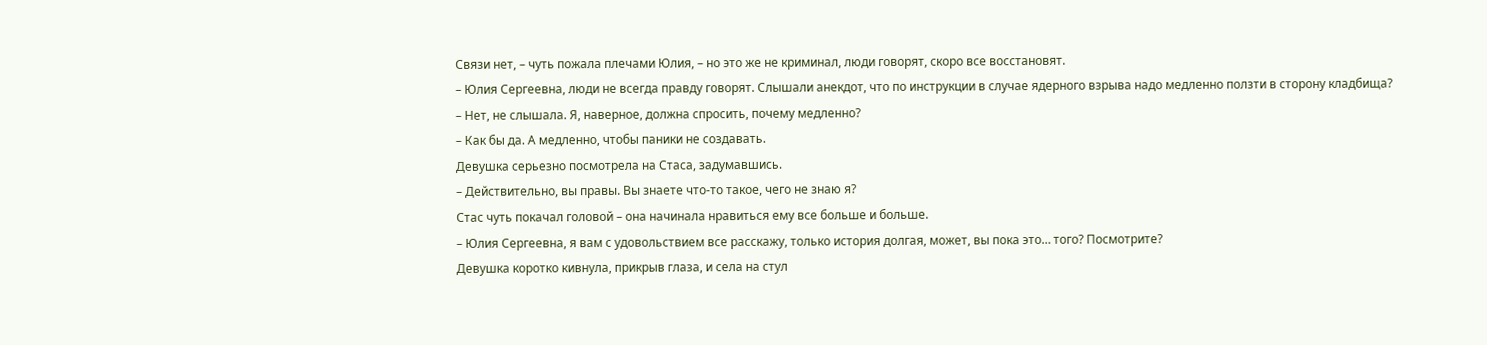Связи нет, – чуть пожала плечами Юлия, – но это же не криминал, люди говорят, скоро все восстановят.
– Юлия Сергеевна, люди не всегда правду говорят. Слышали анекдот, что по инструкции в случае ядерного взрыва надо медленно ползти в сторону кладбища?
– Нет, не слышала. Я, наверное, должна спросить, почему медленно?
– Как бы да. А медленно, чтобы паники не создавать.
Девушка серьезно посмотрела на Стаса, задумавшись.
– Действительно, вы правы. Вы знаете что-то такое, чего не знаю я?
Стас чуть покачал головой – она начинала нравиться ему все больше и больше.
– Юлия Сергеевна, я вам с удовольствием все расскажу, только история долгая, может, вы пока это… того? Посмотрите?
Девушка коротко кивнула, прикрыв глаза, и села на стул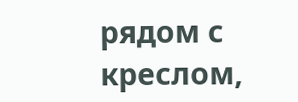рядом с креслом,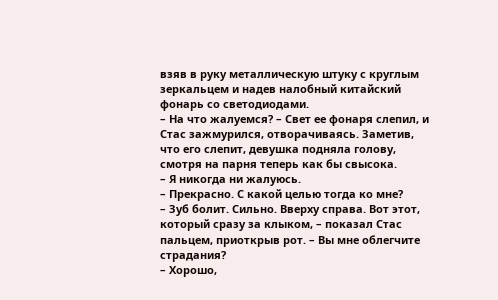взяв в руку металлическую штуку с круглым зеркальцем и надев налобный китайский фонарь со светодиодами.
– На что жалуемся? – Свет ее фонаря слепил, и Стас зажмурился, отворачиваясь. Заметив, что его слепит, девушка подняла голову, смотря на парня теперь как бы свысока.
– Я никогда ни жалуюсь.
– Прекрасно. С какой целью тогда ко мне?
– Зуб болит. Сильно. Вверху справа. Вот этот, который сразу за клыком, – показал Стас пальцем, приоткрыв рот. – Вы мне облегчите страдания?
– Хорошо,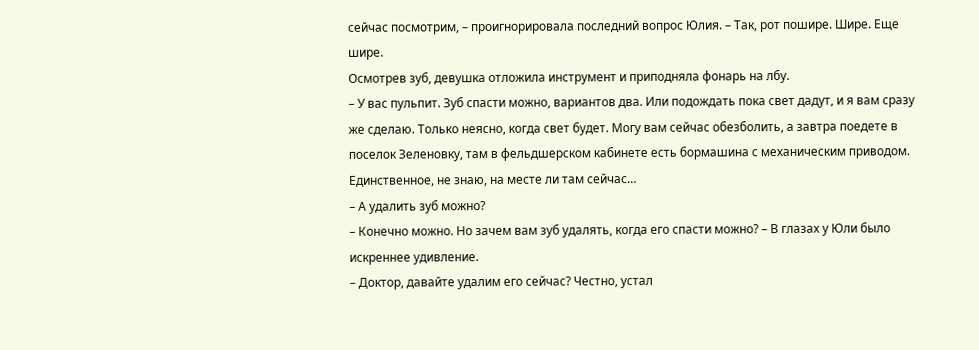сейчас посмотрим, – проигнорировала последний вопрос Юлия. – Так, рот пошире. Шире. Еще шире.
Осмотрев зуб, девушка отложила инструмент и приподняла фонарь на лбу.
– У вас пульпит. Зуб спасти можно, вариантов два. Или подождать пока свет дадут, и я вам сразу же сделаю. Только неясно, когда свет будет. Могу вам сейчас обезболить, а завтра поедете в поселок Зеленовку, там в фельдшерском кабинете есть бормашина с механическим приводом. Единственное, не знаю, на месте ли там сейчас…
– А удалить зуб можно?
– Конечно можно. Но зачем вам зуб удалять, когда его спасти можно? – В глазах у Юли было искреннее удивление.
– Доктор, давайте удалим его сейчас? Честно, устал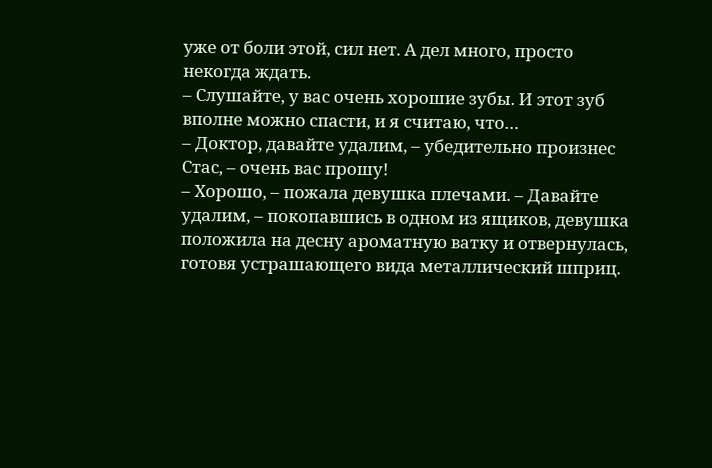уже от боли этой, сил нет. А дел много, просто некогда ждать.
– Слушайте, у вас очень хорошие зубы. И этот зуб вполне можно спасти, и я считаю, что…
– Доктор, давайте удалим, – убедительно произнес Стас, – очень вас прошу!
– Хорошо, – пожала девушка плечами. – Давайте удалим, – покопавшись в одном из ящиков, девушка положила на десну ароматную ватку и отвернулась, готовя устрашающего вида металлический шприц.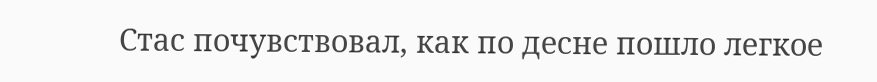Стас почувствовал, как по десне пошло легкое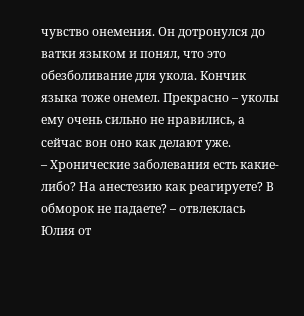чувство онемения. Он дотронулся до ватки языком и понял, что это обезболивание для укола. Кончик языка тоже онемел. Прекрасно – уколы ему очень сильно не нравились, а сейчас вон оно как делают уже.
– Хронические заболевания есть какие-либо? На анестезию как реагируете? В обморок не падаете? – отвлеклась Юлия от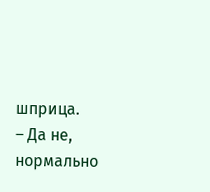шприца.
– Да не, нормально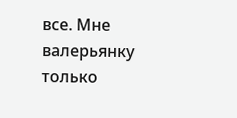все. Мне валерьянку только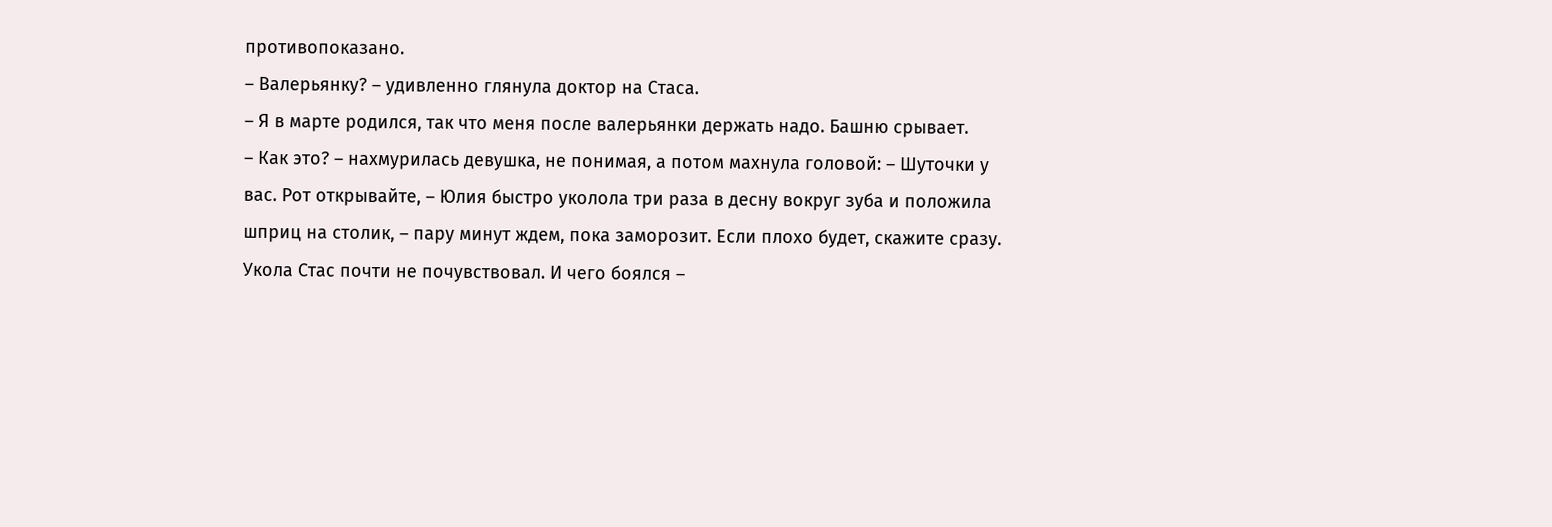противопоказано.
– Валерьянку? – удивленно глянула доктор на Стаса.
– Я в марте родился, так что меня после валерьянки держать надо. Башню срывает.
– Как это? – нахмурилась девушка, не понимая, а потом махнула головой: – Шуточки у вас. Рот открывайте, – Юлия быстро уколола три раза в десну вокруг зуба и положила шприц на столик, – пару минут ждем, пока заморозит. Если плохо будет, скажите сразу.
Укола Стас почти не почувствовал. И чего боялся –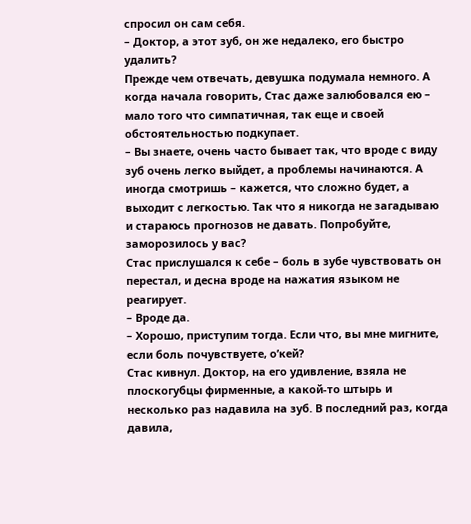спросил он сам себя.
– Доктор, а этот зуб, он же недалеко, его быстро удалить?
Прежде чем отвечать, девушка подумала немного. А когда начала говорить, Стас даже залюбовался ею – мало того что симпатичная, так еще и своей обстоятельностью подкупает.
– Вы знаете, очень часто бывает так, что вроде с виду зуб очень легко выйдет, а проблемы начинаются. А иногда смотришь – кажется, что сложно будет, а выходит с легкостью. Так что я никогда не загадываю и стараюсь прогнозов не давать. Попробуйте, заморозилось у вас?
Стас прислушался к себе – боль в зубе чувствовать он перестал, и десна вроде на нажатия языком не реагирует.
– Вроде да.
– Хорошо, приступим тогда. Если что, вы мне мигните, если боль почувствуете, о’кей?
Стас кивнул. Доктор, на его удивление, взяла не плоскогубцы фирменные, а какой-то штырь и несколько раз надавила на зуб. В последний раз, когда давила,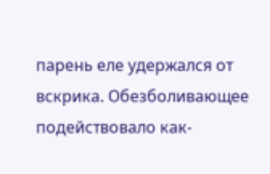парень еле удержался от вскрика. Обезболивающее подействовало как-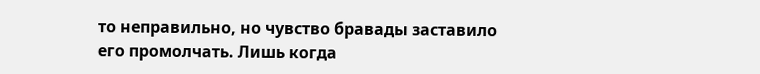то неправильно, но чувство бравады заставило его промолчать. Лишь когда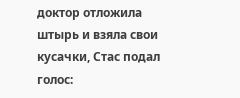доктор отложила штырь и взяла свои кусачки, Стас подал голос: